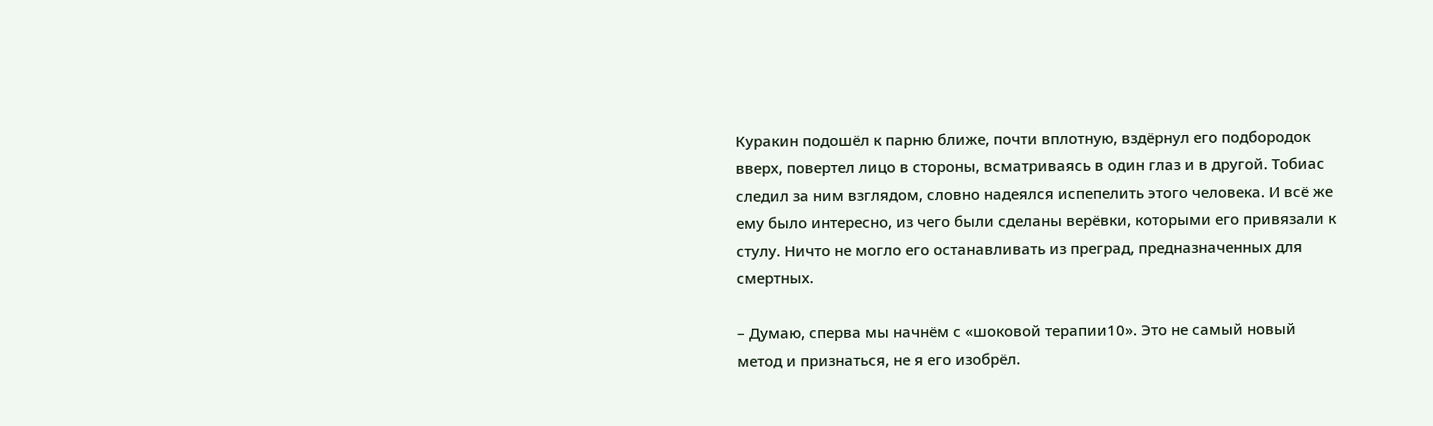Куракин подошёл к парню ближе, почти вплотную, вздёрнул его подбородок вверх, повертел лицо в стороны, всматриваясь в один глаз и в другой. Тобиас следил за ним взглядом, словно надеялся испепелить этого человека. И всё же ему было интересно, из чего были сделаны верёвки, которыми его привязали к стулу. Ничто не могло его останавливать из преград, предназначенных для смертных.

– Думаю, сперва мы начнём с «шоковой терапии10». Это не самый новый метод и признаться, не я его изобрёл.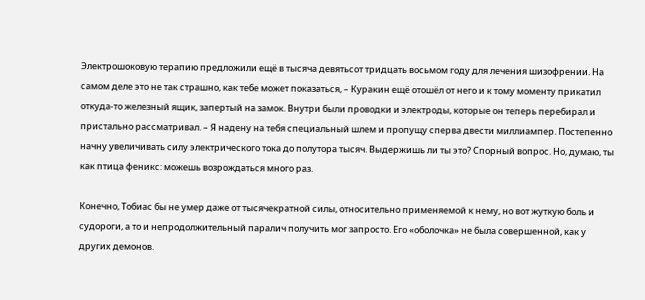Электрошоковую терапию предложили ещё в тысяча девятьсот тридцать восьмом году для лечения шизофрении. На самом деле это не так страшно, как тебе может показаться, – Куракин ещё отошёл от него и к тому моменту прикатил откуда-то железный ящик, запертый на замок. Внутри были проводки и электроды, которые он теперь перебирал и пристально рассматривал. – Я надену на тебя специальный шлем и пропущу сперва двести миллиампер. Постепенно начну увеличивать силу электрического тока до полутора тысяч. Выдержишь ли ты это? Спорный вопрос. Но, думаю, ты как птица феникс: можешь возрождаться много раз.

Конечно, Тобиас бы не умер даже от тысячекратной силы, относительно применяемой к нему, но вот жуткую боль и судороги, а то и непродолжительный паралич получить мог запросто. Его «оболочка» не была совершенной, как у других демонов.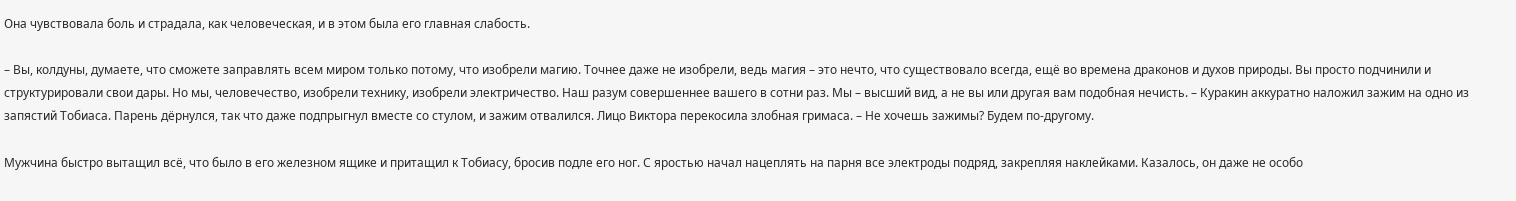Она чувствовала боль и страдала, как человеческая, и в этом была его главная слабость.

– Вы, колдуны, думаете, что сможете заправлять всем миром только потому, что изобрели магию. Точнее даже не изобрели, ведь магия – это нечто, что существовало всегда, ещё во времена драконов и духов природы. Вы просто подчинили и структурировали свои дары. Но мы, человечество, изобрели технику, изобрели электричество. Наш разум совершеннее вашего в сотни раз. Мы – высший вид, а не вы или другая вам подобная нечисть. – Куракин аккуратно наложил зажим на одно из запястий Тобиаса. Парень дёрнулся, так что даже подпрыгнул вместе со стулом, и зажим отвалился. Лицо Виктора перекосила злобная гримаса. – Не хочешь зажимы? Будем по-другому.

Мужчина быстро вытащил всё, что было в его железном ящике и притащил к Тобиасу, бросив подле его ног. С яростью начал нацеплять на парня все электроды подряд, закрепляя наклейками. Казалось, он даже не особо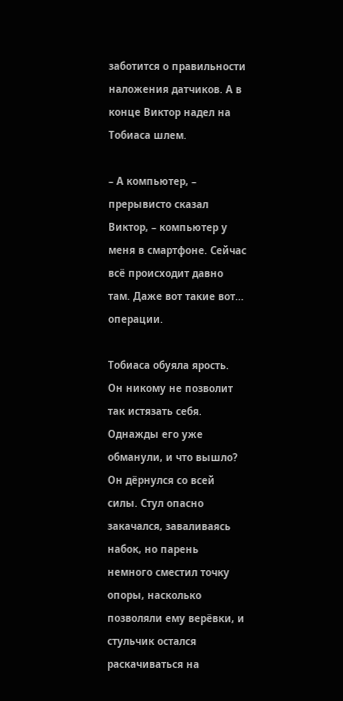заботится о правильности наложения датчиков. А в конце Виктор надел на Тобиаса шлем.

– А компьютер, – прерывисто сказал Виктор, – компьютер у меня в смартфоне. Сейчас всё происходит давно там. Даже вот такие вот… операции.

Тобиаса обуяла ярость. Он никому не позволит так истязать себя. Однажды его уже обманули, и что вышло? Он дёрнулся со всей силы. Стул опасно закачался, заваливаясь набок, но парень немного сместил точку опоры, насколько позволяли ему верёвки, и стульчик остался раскачиваться на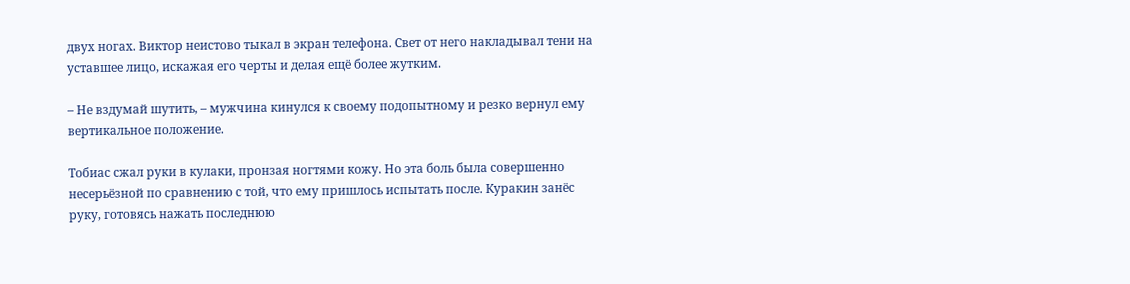двух ногах. Виктор неистово тыкал в экран телефона. Свет от него накладывал тени на уставшее лицо, искажая его черты и делая ещё более жутким.

– Не вздумай шутить, – мужчина кинулся к своему подопытному и резко вернул ему вертикальное положение.

Тобиас сжал руки в кулаки, пронзая ногтями кожу. Но эта боль была совершенно несерьёзной по сравнению с той, что ему пришлось испытать после. Куракин занёс руку, готовясь нажать последнюю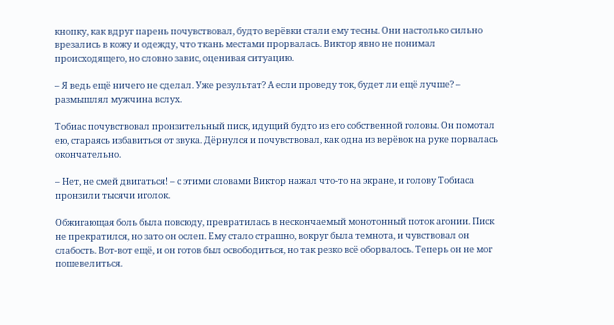кнопку, как вдруг парень почувствовал, будто верёвки стали ему тесны. Они настолько сильно врезались в кожу и одежду, что ткань местами прорвалась. Виктор явно не понимал происходящего, но словно завис, оценивая ситуацию.

– Я ведь ещё ничего не сделал. Уже результат? А если проведу ток, будет ли ещё лучше? – размышлял мужчина вслух.

Тобиас почувствовал пронзительный писк, идущий будто из его собственной головы. Он помотал ею, стараясь избавиться от звука. Дёрнулся и почувствовал, как одна из верёвок на руке порвалась окончательно.

– Нет, не смей двигаться! – с этими словами Виктор нажал что-то на экране, и голову Тобиаса пронзили тысячи иголок.

Обжигающая боль была повсюду, превратилась в нескончаемый монотонный поток агонии. Писк не прекратился, но зато он ослеп. Ему стало страшно, вокруг была темнота, и чувствовал он слабость. Вот-вот ещё, и он готов был освободиться, но так резко всё оборвалось. Теперь он не мог пошевелиться.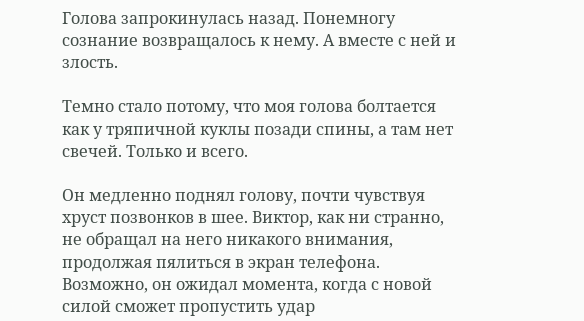Голова запрокинулась назад. Понемногу сознание возвращалось к нему. А вместе с ней и злость.

Темно стало потому, что моя голова болтается как у тряпичной куклы позади спины, а там нет свечей. Только и всего.

Он медленно поднял голову, почти чувствуя хруст позвонков в шее. Виктор, как ни странно, не обращал на него никакого внимания, продолжая пялиться в экран телефона. Возможно, он ожидал момента, когда с новой силой сможет пропустить удар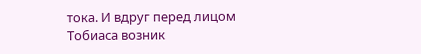тока. И вдруг перед лицом Тобиаса возник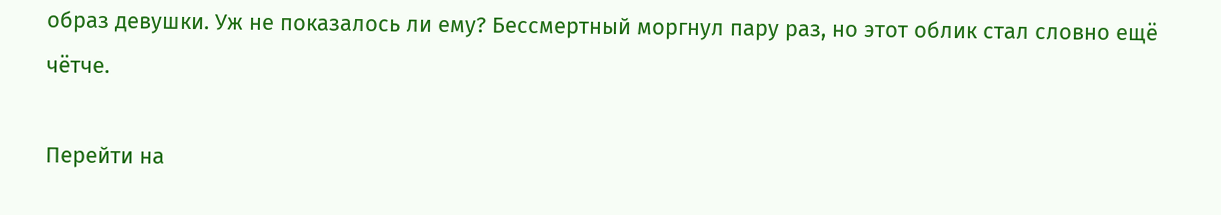образ девушки. Уж не показалось ли ему? Бессмертный моргнул пару раз, но этот облик стал словно ещё чётче.

Перейти на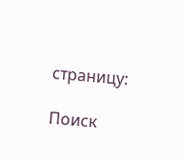страницу:

Поиск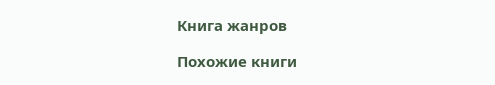Книга жанров

Похожие книги